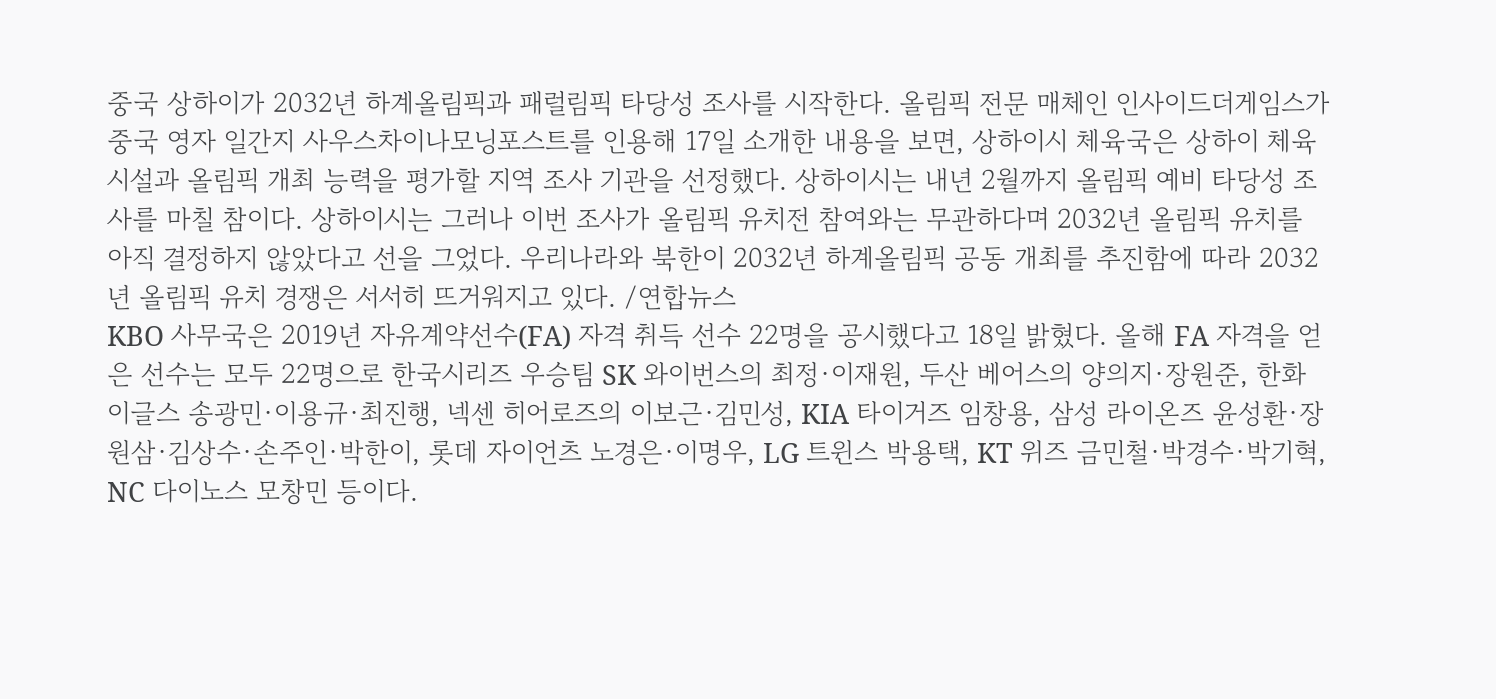중국 상하이가 2032년 하계올림픽과 패럴림픽 타당성 조사를 시작한다. 올림픽 전문 매체인 인사이드더게임스가 중국 영자 일간지 사우스차이나모닝포스트를 인용해 17일 소개한 내용을 보면, 상하이시 체육국은 상하이 체육 시설과 올림픽 개최 능력을 평가할 지역 조사 기관을 선정했다. 상하이시는 내년 2월까지 올림픽 예비 타당성 조사를 마칠 참이다. 상하이시는 그러나 이번 조사가 올림픽 유치전 참여와는 무관하다며 2032년 올림픽 유치를 아직 결정하지 않았다고 선을 그었다. 우리나라와 북한이 2032년 하계올림픽 공동 개최를 추진함에 따라 2032년 올림픽 유치 경쟁은 서서히 뜨거워지고 있다. /연합뉴스
KBO 사무국은 2019년 자유계약선수(FA) 자격 취득 선수 22명을 공시했다고 18일 밝혔다. 올해 FA 자격을 얻은 선수는 모두 22명으로 한국시리즈 우승팀 SK 와이번스의 최정·이재원, 두산 베어스의 양의지·장원준, 한화 이글스 송광민·이용규·최진행, 넥센 히어로즈의 이보근·김민성, KIA 타이거즈 임창용, 삼성 라이온즈 윤성환·장원삼·김상수·손주인·박한이, 롯데 자이언츠 노경은·이명우, LG 트윈스 박용택, KT 위즈 금민철·박경수·박기혁, NC 다이노스 모창민 등이다.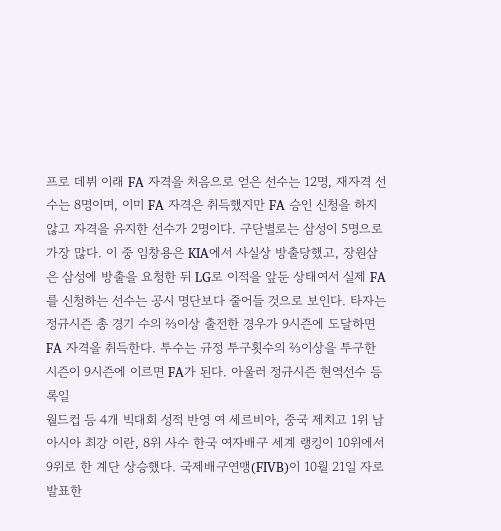프로 데뷔 이래 FA 자격을 처음으로 얻은 선수는 12명, 재자격 선수는 8명이며, 이미 FA 자격은 취득했지만 FA 승인 신청을 하지 않고 자격을 유지한 선수가 2명이다. 구단별로는 삼성이 5명으로 가장 많다. 이 중 임창용은 KIA에서 사실상 방출당했고, 장원삼은 삼성에 방출을 요청한 뒤 LG로 이적을 앞둔 상태여서 실제 FA를 신청하는 선수는 공시 명단보다 줄어들 것으로 보인다. 타자는 정규시즌 총 경기 수의 ⅔이상 출전한 경우가 9시즌에 도달하면 FA 자격을 취득한다. 투수는 규정 투구횟수의 ⅔이상을 투구한 시즌이 9시즌에 이르면 FA가 된다. 아울러 정규시즌 현역선수 등록일
월드컵 등 4개 빅대회 성적 반영 여 세르비아, 중국 제치고 1위 남 아시아 최강 이란, 8위 사수 한국 여자배구 세계 랭킹이 10위에서 9위로 한 계단 상승했다. 국제배구연맹(FIVB)이 10월 21일 자로 발표한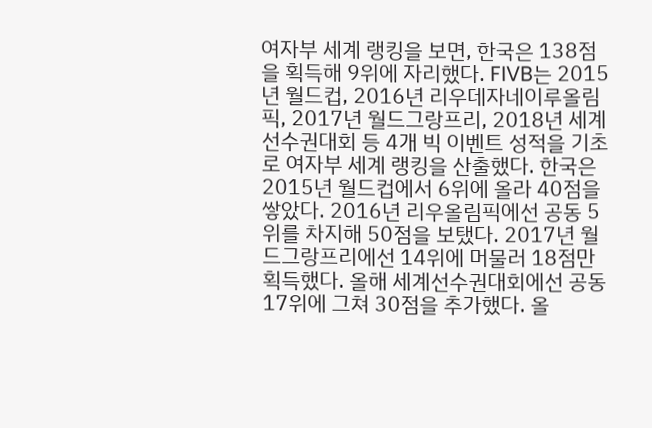여자부 세계 랭킹을 보면, 한국은 138점을 획득해 9위에 자리했다. FIVB는 2015년 월드컵, 2016년 리우데자네이루올림픽, 2017년 월드그랑프리, 2018년 세계선수권대회 등 4개 빅 이벤트 성적을 기초로 여자부 세계 랭킹을 산출했다. 한국은 2015년 월드컵에서 6위에 올라 40점을 쌓았다. 2016년 리우올림픽에선 공동 5위를 차지해 50점을 보탰다. 2017년 월드그랑프리에선 14위에 머물러 18점만 획득했다. 올해 세계선수권대회에선 공동 17위에 그쳐 30점을 추가했다. 올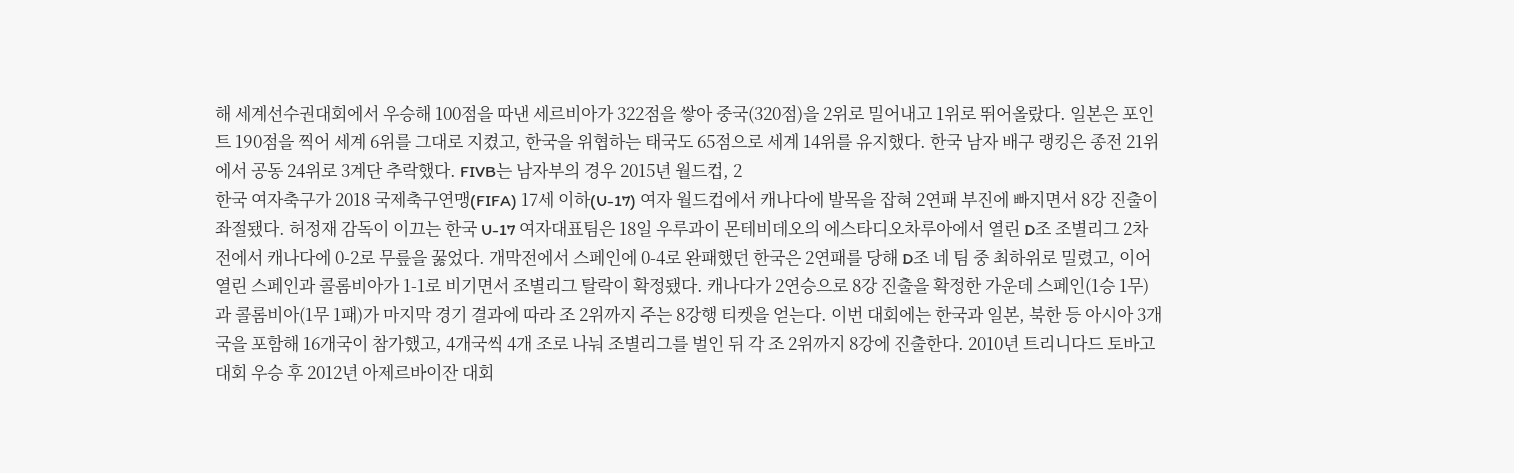해 세계선수권대회에서 우승해 100점을 따낸 세르비아가 322점을 쌓아 중국(320점)을 2위로 밀어내고 1위로 뛰어올랐다. 일본은 포인트 190점을 찍어 세계 6위를 그대로 지켰고, 한국을 위협하는 태국도 65점으로 세계 14위를 유지했다. 한국 남자 배구 랭킹은 종전 21위에서 공동 24위로 3계단 추락했다. FIVB는 남자부의 경우 2015년 월드컵, 2
한국 여자축구가 2018 국제축구연맹(FIFA) 17세 이하(U-17) 여자 월드컵에서 캐나다에 발목을 잡혀 2연패 부진에 빠지면서 8강 진출이 좌절됐다. 허정재 감독이 이끄는 한국 U-17 여자대표팀은 18일 우루과이 몬테비데오의 에스타디오차루아에서 열린 D조 조별리그 2차전에서 캐나다에 0-2로 무릎을 꿇었다. 개막전에서 스페인에 0-4로 완패했던 한국은 2연패를 당해 D조 네 팀 중 최하위로 밀렸고, 이어 열린 스페인과 콜롬비아가 1-1로 비기면서 조별리그 탈락이 확정됐다. 캐나다가 2연승으로 8강 진출을 확정한 가운데 스페인(1승 1무)과 콜롬비아(1무 1패)가 마지막 경기 결과에 따라 조 2위까지 주는 8강행 티켓을 얻는다. 이번 대회에는 한국과 일본, 북한 등 아시아 3개국을 포함해 16개국이 참가했고, 4개국씩 4개 조로 나눠 조별리그를 벌인 뒤 각 조 2위까지 8강에 진출한다. 2010년 트리니다드 토바고 대회 우승 후 2012년 아제르바이잔 대회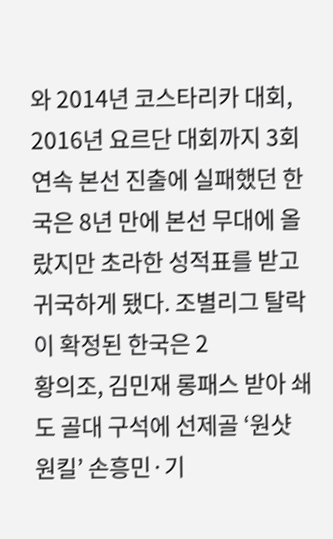와 2014년 코스타리카 대회, 2016년 요르단 대회까지 3회 연속 본선 진출에 실패했던 한국은 8년 만에 본선 무대에 올랐지만 초라한 성적표를 받고 귀국하게 됐다. 조별리그 탈락이 확정된 한국은 2
황의조, 김민재 롱패스 받아 쇄도 골대 구석에 선제골 ‘원샷 원킬’ 손흥민·기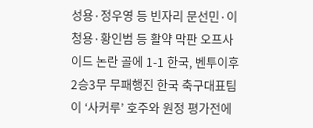성용·정우영 등 빈자리 문선민·이청용·황인범 등 활약 막판 오프사이드 논란 골에 1-1 한국, 벤투이후 2승3무 무패행진 한국 축구대표팀이 ‘사커루’ 호주와 원정 평가전에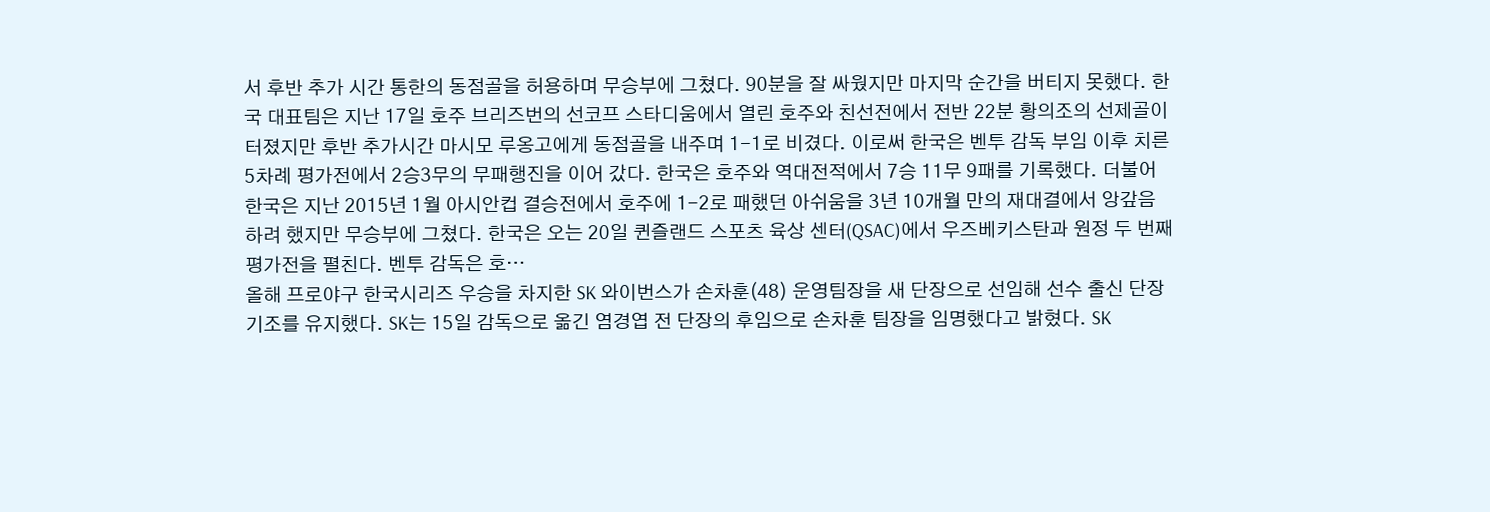서 후반 추가 시간 통한의 동점골을 허용하며 무승부에 그쳤다. 90분을 잘 싸웠지만 마지막 순간을 버티지 못했다. 한국 대표팀은 지난 17일 호주 브리즈번의 선코프 스타디움에서 열린 호주와 친선전에서 전반 22분 황의조의 선제골이 터졌지만 후반 추가시간 마시모 루옹고에게 동점골을 내주며 1-1로 비겼다. 이로써 한국은 벤투 감독 부임 이후 치른 5차례 평가전에서 2승3무의 무패행진을 이어 갔다. 한국은 호주와 역대전적에서 7승 11무 9패를 기록했다. 더불어 한국은 지난 2015년 1월 아시안컵 결승전에서 호주에 1-2로 패했던 아쉬움을 3년 10개월 만의 재대결에서 앙갚음하려 했지만 무승부에 그쳤다. 한국은 오는 20일 퀸즐랜드 스포츠 육상 센터(QSAC)에서 우즈베키스탄과 원정 두 번째 평가전을 펼친다. 벤투 감독은 호…
올해 프로야구 한국시리즈 우승을 차지한 SK 와이번스가 손차훈(48) 운영팀장을 새 단장으로 선임해 선수 출신 단장 기조를 유지했다. SK는 15일 감독으로 옮긴 염경엽 전 단장의 후임으로 손차훈 팀장을 임명했다고 밝혔다. SK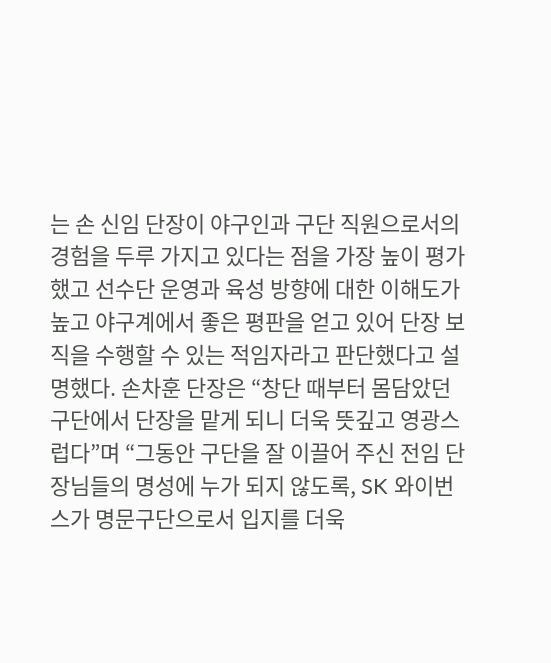는 손 신임 단장이 야구인과 구단 직원으로서의 경험을 두루 가지고 있다는 점을 가장 높이 평가했고 선수단 운영과 육성 방향에 대한 이해도가 높고 야구계에서 좋은 평판을 얻고 있어 단장 보직을 수행할 수 있는 적임자라고 판단했다고 설명했다. 손차훈 단장은 “창단 때부터 몸담았던 구단에서 단장을 맡게 되니 더욱 뜻깊고 영광스럽다”며 “그동안 구단을 잘 이끌어 주신 전임 단장님들의 명성에 누가 되지 않도록, SK 와이번스가 명문구단으로서 입지를 더욱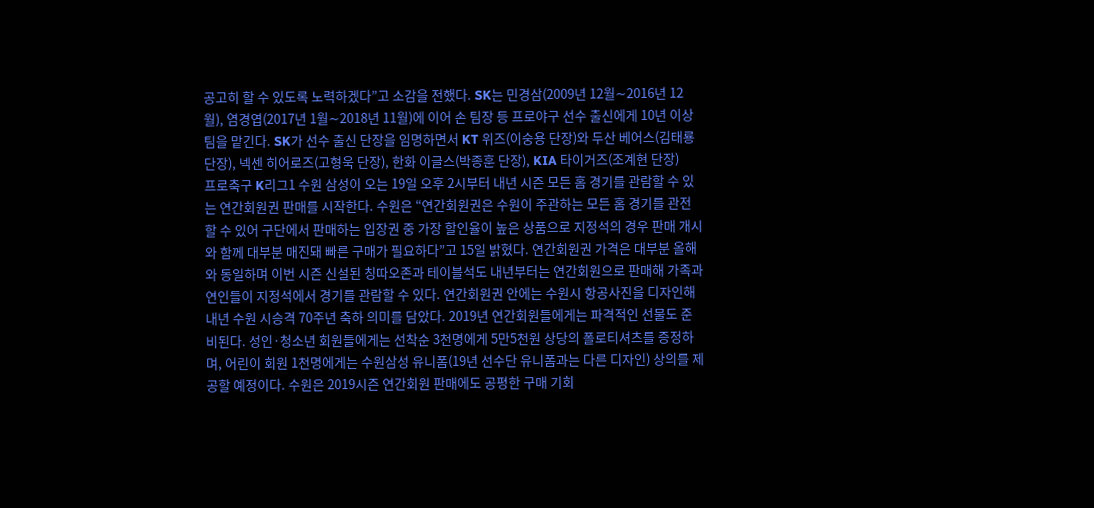공고히 할 수 있도록 노력하겠다”고 소감을 전했다. SK는 민경삼(2009년 12월∼2016년 12월), 염경엽(2017년 1월∼2018년 11월)에 이어 손 팀장 등 프로야구 선수 출신에게 10년 이상 팀을 맡긴다. SK가 선수 출신 단장을 임명하면서 KT 위즈(이숭용 단장)와 두산 베어스(김태룡 단장), 넥센 히어로즈(고형욱 단장), 한화 이글스(박종훈 단장), KIA 타이거즈(조계현 단장)
프로축구 K리그1 수원 삼성이 오는 19일 오후 2시부터 내년 시즌 모든 홈 경기를 관람할 수 있는 연간회원권 판매를 시작한다. 수원은 “연간회원권은 수원이 주관하는 모든 홈 경기를 관전할 수 있어 구단에서 판매하는 입장권 중 가장 할인율이 높은 상품으로 지정석의 경우 판매 개시와 함께 대부분 매진돼 빠른 구매가 필요하다”고 15일 밝혔다. 연간회원권 가격은 대부분 올해와 동일하며 이번 시즌 신설된 칭따오존과 테이블석도 내년부터는 연간회원으로 판매해 가족과 연인들이 지정석에서 경기를 관람할 수 있다. 연간회원권 안에는 수원시 항공사진을 디자인해 내년 수원 시승격 70주년 축하 의미를 담았다. 2019년 연간회원들에게는 파격적인 선물도 준비된다. 성인·청소년 회원들에게는 선착순 3천명에게 5만5천원 상당의 폴로티셔츠를 증정하며, 어린이 회원 1천명에게는 수원삼성 유니폼(19년 선수단 유니폼과는 다른 디자인) 상의를 제공할 예정이다. 수원은 2019시즌 연간회원 판매에도 공평한 구매 기회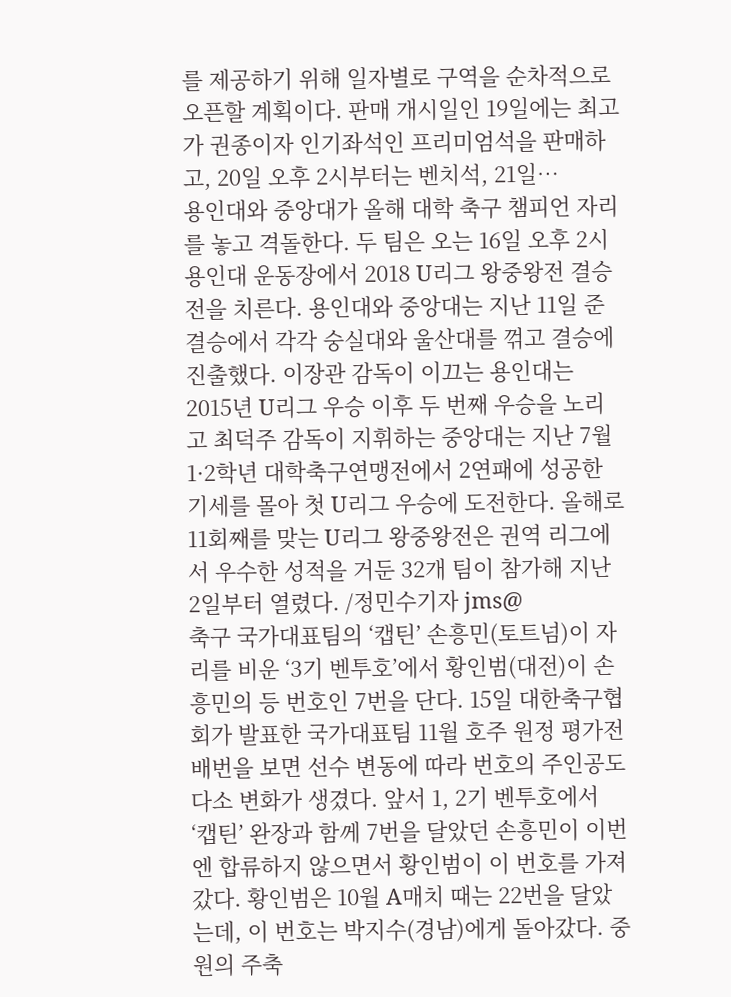를 제공하기 위해 일자별로 구역을 순차적으로 오픈할 계획이다. 판매 개시일인 19일에는 최고가 권종이자 인기좌석인 프리미엄석을 판매하고, 20일 오후 2시부터는 벤치석, 21일…
용인대와 중앙대가 올해 대학 축구 챔피언 자리를 놓고 격돌한다. 두 팀은 오는 16일 오후 2시 용인대 운동장에서 2018 U리그 왕중왕전 결승전을 치른다. 용인대와 중앙대는 지난 11일 준결승에서 각각 숭실대와 울산대를 꺾고 결승에 진출했다. 이장관 감독이 이끄는 용인대는 2015년 U리그 우승 이후 두 번째 우승을 노리고 최덕주 감독이 지휘하는 중앙대는 지난 7월 1·2학년 대학축구연맹전에서 2연패에 성공한 기세를 몰아 첫 U리그 우승에 도전한다. 올해로 11회째를 맞는 U리그 왕중왕전은 권역 리그에서 우수한 성적을 거둔 32개 팀이 참가해 지난 2일부터 열렸다. /정민수기자 jms@
축구 국가대표팀의 ‘캡틴’ 손흥민(토트넘)이 자리를 비운 ‘3기 벤투호’에서 황인범(대전)이 손흥민의 등 번호인 7번을 단다. 15일 대한축구협회가 발표한 국가대표팀 11월 호주 원정 평가전 배번을 보면 선수 변동에 따라 번호의 주인공도 다소 변화가 생겼다. 앞서 1, 2기 벤투호에서 ‘캡틴’ 완장과 함께 7번을 달았던 손흥민이 이번엔 합류하지 않으면서 황인범이 이 번호를 가져갔다. 황인범은 10월 A매치 때는 22번을 달았는데, 이 번호는 박지수(경남)에게 돌아갔다. 중원의 주축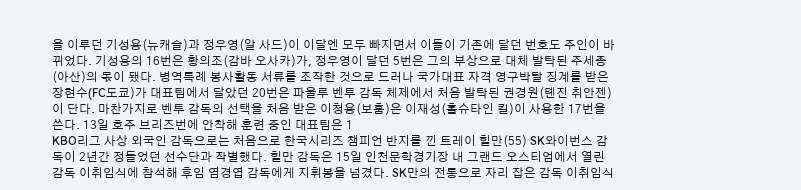을 이루던 기성용(뉴캐슬)과 정우영(알 사드)이 이달엔 모두 빠지면서 이들이 기존에 달던 번호도 주인이 바뀌었다. 기성용의 16번은 황의조(감바 오사카)가, 정우영이 달던 5번은 그의 부상으로 대체 발탁된 주세종(아산)의 몫이 됐다. 병역특례 봉사활동 서류를 조작한 것으로 드러나 국가대표 자격 영구박탈 징계를 받은 장현수(FC도쿄)가 대표팀에서 달았던 20번은 파울루 벤투 감독 체제에서 처음 발탁된 권경원(톈진 취안젠)이 단다. 마찬가지로 벤투 감독의 선택을 처음 받은 이청용(보훔)은 이재성(홀슈타인 킬)이 사용한 17번을 쓴다. 13일 호주 브리즈번에 안착해 훈련 중인 대표팀은 1
KBO리그 사상 외국인 감독으로는 처음으로 한국시리즈 챔피언 반지를 낀 트레이 힐만(55) SK와이번스 감독이 2년간 정들었던 선수단과 작별했다. 힐만 감독은 15일 인천문학경기장 내 그랜드 오스티엄에서 열린 감독 이취임식에 참석해 후임 염경엽 감독에게 지휘봉을 넘겼다. SK만의 전통으로 자리 잡은 감독 이취임식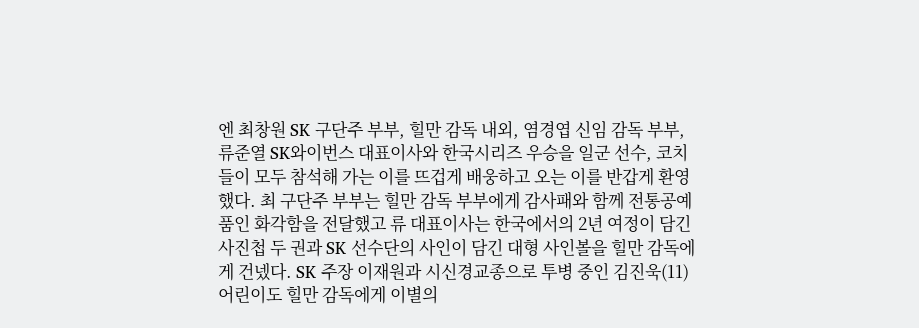엔 최창원 SK 구단주 부부, 힐만 감독 내외, 염경엽 신임 감독 부부, 류준열 SK와이번스 대표이사와 한국시리즈 우승을 일군 선수, 코치들이 모두 참석해 가는 이를 뜨겁게 배웅하고 오는 이를 반갑게 환영했다. 최 구단주 부부는 힐만 감독 부부에게 감사패와 함께 전통공예품인 화각함을 전달했고 류 대표이사는 한국에서의 2년 여정이 담긴 사진첩 두 권과 SK 선수단의 사인이 담긴 대형 사인볼을 힐만 감독에게 건넸다. SK 주장 이재원과 시신경교종으로 투병 중인 김진욱(11) 어린이도 힐만 감독에게 이별의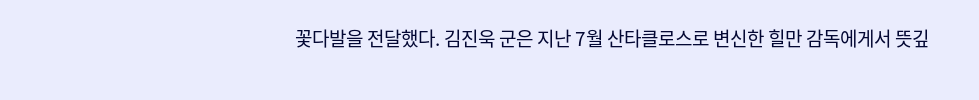꽃다발을 전달했다. 김진욱 군은 지난 7월 산타클로스로 변신한 힐만 감독에게서 뜻깊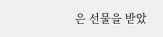은 선물을 받았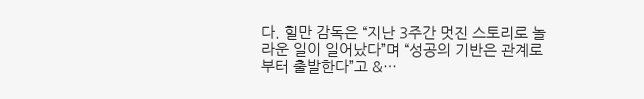다. 힐만 감독은 “지난 3주간 멋진 스토리로 놀라운 일이 일어났다”며 “성공의 기반은 관계로부터 출발한다”고 &…